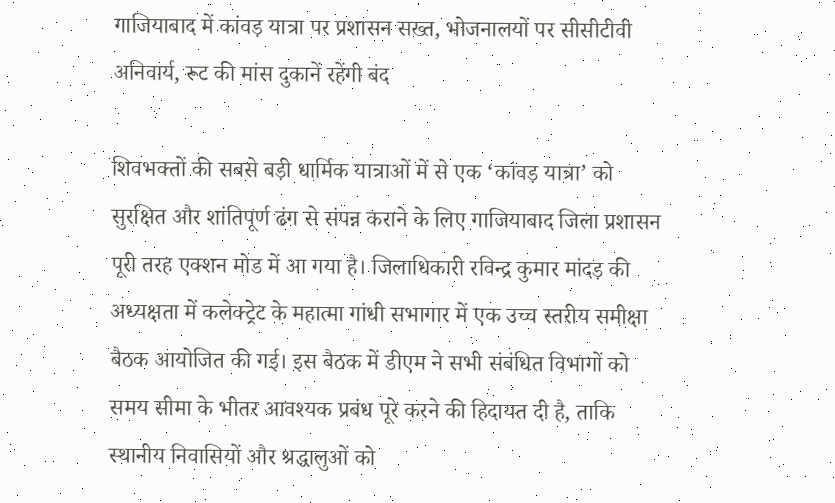गाजियाबाद में कांवड़ यात्रा पर प्रशासन सख्त, भोजनालयों पर सीसीटीवी अनिवार्य, रूट की मांस दुकानें रहेंगी बंद

शिवभक्तों की सबसे बड़ी धार्मिक यात्राओं में से एक ‘कांवड़ यात्रा’ को सुरक्षित और शांतिपूर्ण ढंग से संपन्न कराने के लिए गाजियाबाद जिला प्रशासन पूरी तरह एक्शन मोड में आ गया है। जिलाधिकारी रविन्द्र कुमार मांदड़ की अध्यक्षता में कलेक्ट्रेट के महात्मा गांधी सभागार में एक उच्च स्तरीय समीक्षा बैठक आयोजित की गई। इस बैठक में डीएम ने सभी संबंधित विभागों को समय सीमा के भीतर आवश्यक प्रबंध पूरे करने की हिदायत दी है, ताकि स्थानीय निवासियों और श्रद्धालुओं को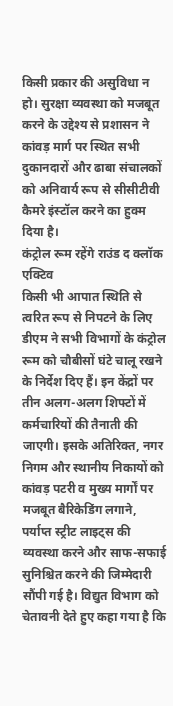किसी प्रकार की असुविधा न हो। सुरक्षा व्यवस्था को मजबूत करने के उद्देश्य से प्रशासन ने कांवड़ मार्ग पर स्थित सभी दुकानदारों और ढाबा संचालकों को अनिवार्य रूप से सीसीटीवी कैमरे इंस्टॉल करने का हुक्म दिया है।
कंट्रोल रूम रहेंगे राउंड द क्लॉक एक्टिव
किसी भी आपात स्थिति से त्वरित रूप से निपटने के लिए डीएम ने सभी विभागों के कंट्रोल रूम को चौबीसों घंटे चालू रखने के निर्देश दिए हैं। इन केंद्रों पर तीन अलग-अलग शिफ्टों में कर्मचारियों की तैनाती की जाएगी। इसके अतिरिक्त, नगर निगम और स्थानीय निकायों को कांवड़ पटरी व मुख्य मार्गों पर मजबूत बैरिकेडिंग लगाने, पर्याप्त स्ट्रीट लाइट्स की व्यवस्था करने और साफ-सफाई सुनिश्चित करने की जिम्मेदारी सौंपी गई है। विद्युत विभाग को चेतावनी देते हुए कहा गया है कि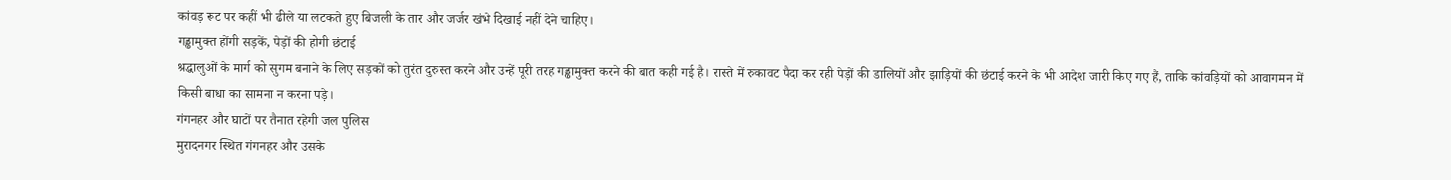कांवड़ रूट पर कहीं भी ढीले या लटकते हुए बिजली के तार और जर्जर खंभे दिखाई नहीं देने चाहिए।
गड्ढामुक्त होंगी सड़कें, पेड़ों की होगी छंटाई
श्रद्धालुओं के मार्ग को सुगम बनाने के लिए सड़कों को तुरंत दुरुस्त करने और उन्हें पूरी तरह गड्ढामुक्त करने की बात कही गई है। रास्ते में रुकावट पैदा कर रही पेड़ों की डालियों और झाड़ियों की छंटाई करने के भी आदेश जारी किए गए हैं, ताकि कांवड़ियों को आवागमन में किसी बाधा का सामना न करना पड़े।
गंगनहर और घाटों पर तैनात रहेगी जल पुलिस
मुरादनगर स्थित गंगनहर और उसके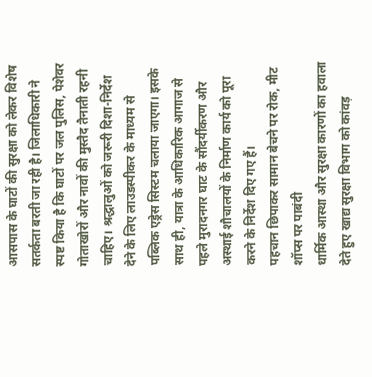आसपास के घाटों की सुरक्षा को लेकर विशेष सतर्कता बरती जा रही है। जिलाधिकारी ने स्पष्ट किया है कि घाटों पर जल पुलिस, पेशेवर गोताखोरों और नावों की मुस्तैद तैनाती रहनी चाहिए। श्रद्धालुओं को जरूरी दिशा-निर्देश देने के लिए लाउडस्पीकर के माध्यम से पब्लिक एड्रेस सिस्टम चलाया जाएगा। इसके साथ ही, यात्रा के आधिकारिक आगाज से पहले मुरादनगर घाट के सौंदर्यीकरण और अस्थाई शौचालयों के निर्माण कार्य को पूरा करने के निर्देश दिए गए हैं।
पहचान छिपाकर सामान बेचने पर रोक, मीट शॉप्स पर पाबंदी
धार्मिक आस्था और सुरक्षा कारणों का हवाला देते हुए खाद्य सुरक्षा विभाग को कांवड़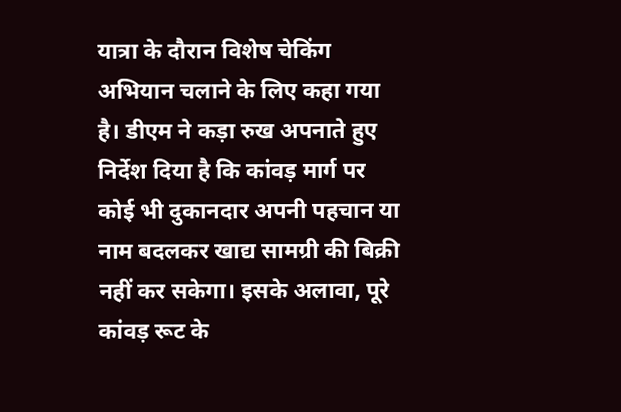यात्रा के दौरान विशेष चेकिंग अभियान चलाने के लिए कहा गया है। डीएम ने कड़ा रुख अपनाते हुए निर्देश दिया है कि कांवड़ मार्ग पर कोई भी दुकानदार अपनी पहचान या नाम बदलकर खाद्य सामग्री की बिक्री नहीं कर सकेगा। इसके अलावा, पूरे कांवड़ रूट के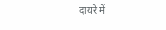दायरे में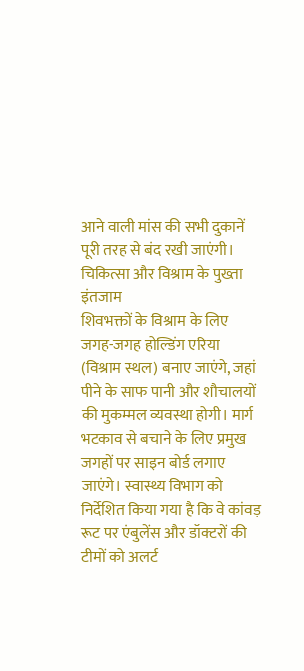आने वाली मांस की सभी दुकानें पूरी तरह से बंद रखी जाएंगी।
चिकित्सा और विश्राम के पुख्ता इंतजाम
शिवभक्तों के विश्राम के लिए जगह-जगह होल्डिंग एरिया (विश्राम स्थल) बनाए जाएंगे, जहां पीने के साफ पानी और शौचालयों की मुकम्मल व्यवस्था होगी। मार्ग भटकाव से बचाने के लिए प्रमुख जगहों पर साइन बोर्ड लगाए जाएंगे। स्वास्थ्य विभाग को निर्देशित किया गया है कि वे कांवड़ रूट पर एंबुलेंस और डॉक्टरों की टीमों को अलर्ट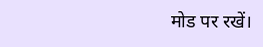मोड पर रखें।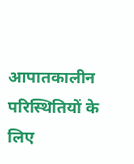आपातकालीन परिस्थितियों के लिए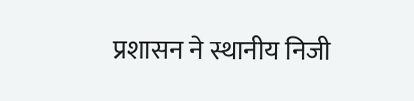प्रशासन ने स्थानीय निजी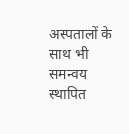अस्पतालों के साथ भी समन्वय स्थापित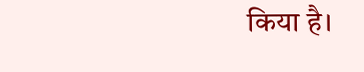किया है।